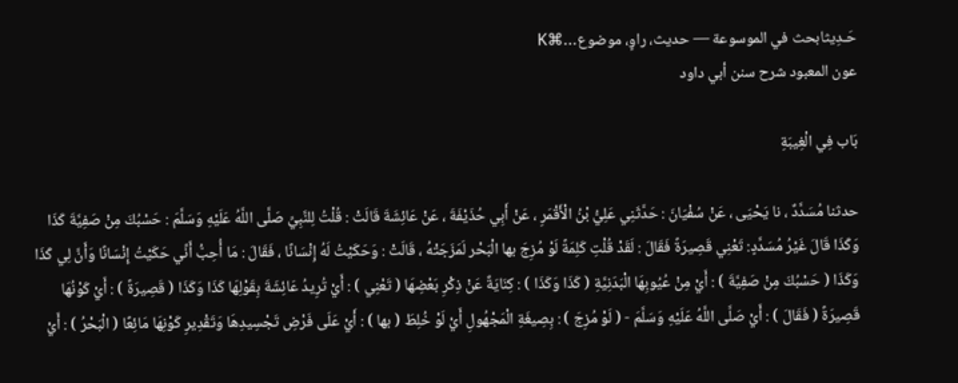حَـدِيثابحث في الموسوعة — حديث، راوٍ، موضوع…⌘K
عون المعبود شرح سنن أبي داود

بَاب فِي الْغِيبَةِ

حدثنا مُسَدَّدٌ ، نا يَحْيَى ، عَنْ سُفْيَانَ : حَدَّثَنِي عَلِيُّ بْنُ الْأَقْمَرِ ، عَنْ أَبِي حُذَيْفَةَ ، عَنْ عَائِشَةَ قَالَتْ : قُلْتُ لِلنَّبِيِّ صَلَّى اللَّهُ عَلَيْهِ وَسَلَّمَ : حَسْبُكَ مِنْ صَفِيَّةَ كَذَا وَكَذَا قَالَ غَيْرُ مُسَدَّدٍ: تَعْنِي قَصِيرَةً فَقَالَ : لَقَدْ قُلْتِ كَلِمَةً لَوْ مُزِجَ بها الْبَحْر لَمَزَجَتْهُ ، قَالَتْ : وَحَكَيْتُ لَهُ إِنْسَانًا ، فَقَالَ : مَا أُحِبُّ أَنِّي حَكَيْتُ إِنْسَانًا وَأَنَّ لِي كَذَا وَكَذَا ( حَسْبُكَ مِنْ صَفِيَّةَ ) : أَيْ مِنْ عُيُوبِهَا الْبَدَنِيَّةِ ( كَذَا وَكَذَا ) : كِنَايَةٌ عَنْ ذِكْرِ بَعْضِهَا ( تَعْنِي ) : أَيْ تُرِيدُ عَائِشَةَ بِقَوْلِهَا كَذَا وَكَذَا ( قَصِيرَةً ) : أَيْ كَوْنُهَا قَصِيرَةً ( فَقَالَ ) : أَيْ صَلَّى اللَّهُ عَلَيْهِ وَسَلَّمَ - ( لَوْ مُزِجَ ) : بِصِيغَةِ الْمَجْهُولِ أَيْ لَوْ خُلِطَ ( بها ) : أَيْ عَلَى فَرْضِ تَجْسِيدِهَا وَتَقْدِيرِ كَوْنِهَا مَائِعًا ( الْبَحْرُ ) : أَيْ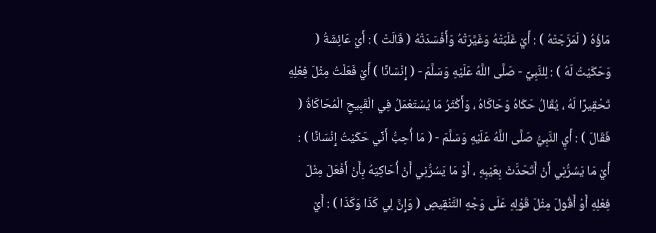مَاؤُهُ ( لَمَزَجَتْهُ ) : أَيْ غَلَبَتْهُ وَغَيَّرَتْهُ وَأَفْسَدَتْهُ ( قَالَتْ ) : أَيْ عَائِشَةُ ( وَحَكَيْتُ لَهُ ) : لِلنَّبِيِّ - صَلَّى اللَّهُ عَلَيْهِ وَسَلَّمَ - ( إِنْسَانًا ) أَيْ فَعَلْتُ مِثْلَ فِعْلِهِ تَحْقِيرًا لَهُ ، يُقَالُ حَكَاهُ وَحَاكَاهُ ، وَأَكْثَرُ مَا يُسْتَعْمَلُ فِي الْقَبِيحِ الْمُحَاكَاةُ ( فَقَالَ ) : أَيِ النَّبِيُّ صَلَّى اللَّهُ عَلَيْهِ وَسَلَّمَ - ( مَا أُحِبُّ أَنِّي حَكَيْتُ إِنْسَانًا ) : أَيْ مَا يَسُرُّنِي أَنْ أَتَحَدَّثَ بِعَيْبِهِ ، أَوْ مَا يَسُرُّنِي أَنْ أُحَاكِيَهُ بِأَنْ أَفْعَلَ مِثْلَ فِعْلِهِ أَوْ أَقُولَ مِثْلَ قَوْلِهِ عَلَى وَجْهِ التَّنْقِيصِ ( وَإِنَّ لِي كَذَا وَكَذَا ) : أَيْ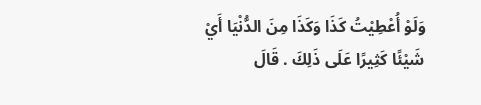وَلَوْ أُعْطِيْتُ كَذَا وَكَذَا مِنَ الدُّنْيَا أَيْ شَيْئًا كَثِيرًا عَلَى ذَلِكَ . قَالَ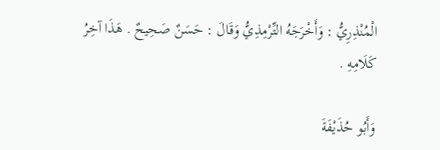الْمُنْذِرِيُّ : وَأَخْرَجَهُ التِّرْمِذِيُّ وَقَالَ : حَسَنٌ صَحِيحٌ . هَذَا آخِرُ كَلَامِهِ .

وَأَبُو حُذَيْفَةَ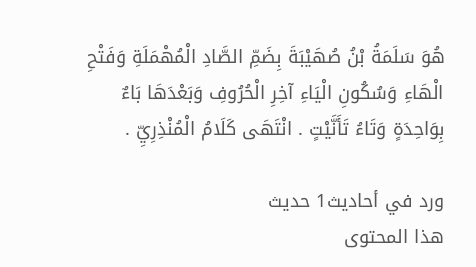هُوَ سَلَمَةُ بْنُ صُهَيْبَةَ بِضَمِّ الصَّادِ الْمُهْمَلَةِ وَفَتْحِ الْهَاءِ وَسُكُونِ الْيَاءِ آخِرِ الْحُرُوفِ وَبَعْدَهَا بَاءٌ بِوَاحِدَةٍ وَتَاءُ تَأَنَّيْتٍ . انْتَهَى كَلَامُ الْمُنْذِرِيِّ .

ورد في أحاديث1 حديث
هذا المحتوى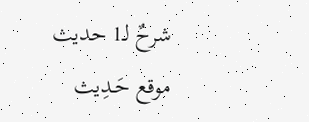شرحٌ لـ1 حديث
موقع حَـدِيث